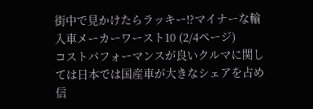街中で見かけたらラッキー!?マイナーな輸入車メーカーワースト10 (2/4ページ)
コストパフォーマンスが良いクルマに関しては日本では国産車が大きなシェアを占め信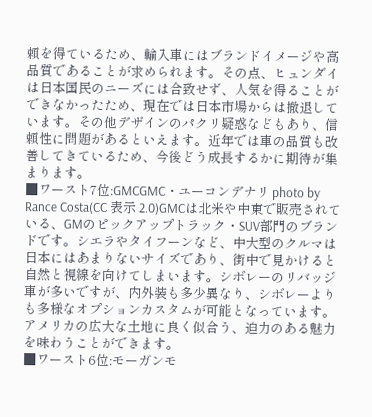頼を得ているため、輸入車にはブランドイメージや高品質であることが求められます。その点、ヒュンダイは日本国民のニーズには合致せず、人気を得ることができなかったため、現在では日本市場からは撤退しています。その他デザインのパクリ疑惑などもあり、信頼性に問題があるといえます。近年では車の品質も改善してきているため、今後どう成長するかに期待が集まります。
■ワースト7位:GMCGMC・ユーコンデナリ photo by Rance Costa(CC 表示 2.0)GMCは北米や中東で販売されている、GMのピックアップトラック・SUV部門のブランドです。シエラやタイフーンなど、中大型のクルマは日本にはあまりないサイズであり、街中で見かけると自然と視線を向けてしまいます。シボレーのリバッジ車が多いですが、内外装も多少異なり、シボレーよりも多様なオプションカスタムが可能となっています。アメリカの広大な土地に良く似合う、迫力のある魅力を味わうことができます。
■ワースト6位:モーガンモ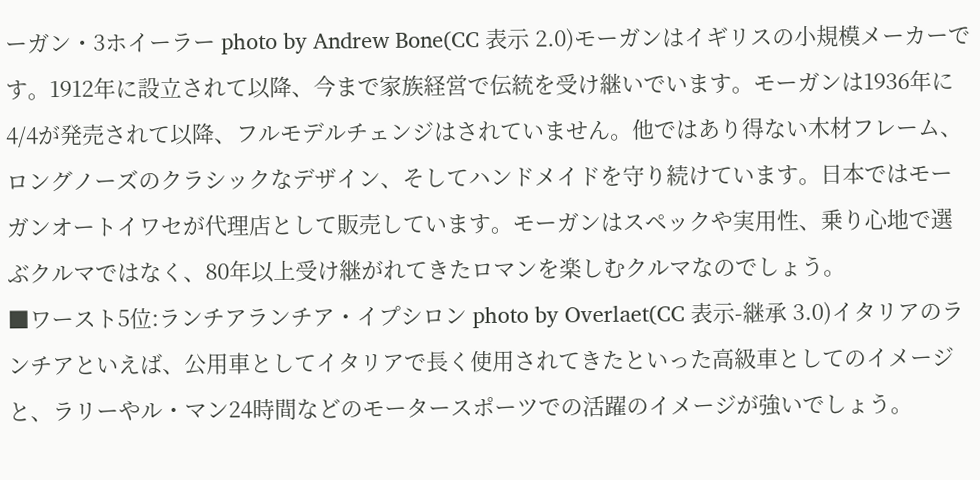ーガン・3ホイーラー photo by Andrew Bone(CC 表示 2.0)モーガンはイギリスの小規模メーカーです。1912年に設立されて以降、今まで家族経営で伝統を受け継いでいます。モーガンは1936年に4/4が発売されて以降、フルモデルチェンジはされていません。他ではあり得ない木材フレーム、ロングノーズのクラシックなデザイン、そしてハンドメイドを守り続けています。日本ではモーガンオートイワセが代理店として販売しています。モーガンはスペックや実用性、乗り心地で選ぶクルマではなく、80年以上受け継がれてきたロマンを楽しむクルマなのでしょう。
■ワースト5位:ランチアランチア・イプシロン photo by Overlaet(CC 表示-継承 3.0)イタリアのランチアといえば、公用車としてイタリアで長く使用されてきたといった高級車としてのイメージと、ラリーやル・マン24時間などのモータースポーツでの活躍のイメージが強いでしょう。